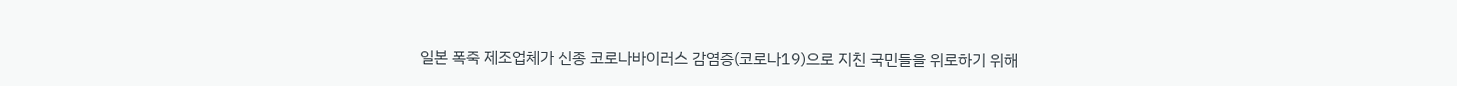일본 폭죽 제조업체가 신종 코로나바이러스 감염증(코로나19)으로 지친 국민들을 위로하기 위해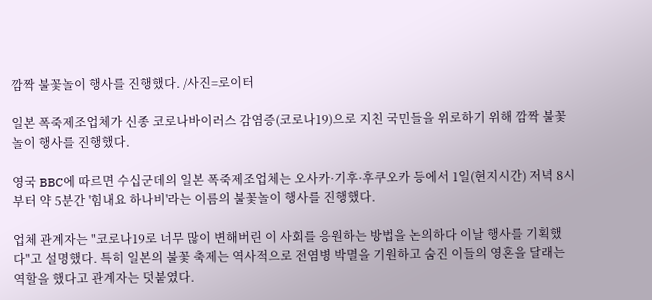깜짝 불꽃놀이 행사를 진행했다. /사진=로이터

일본 폭죽제조업체가 신종 코로나바이러스 감염증(코로나19)으로 지친 국민들을 위로하기 위해 깜짝 불꽃놀이 행사를 진행했다.

영국 BBC에 따르면 수십군데의 일본 폭죽제조업체는 오사카·기후·후쿠오카 등에서 1일(현지시간) 저녁 8시부터 약 5분간 '힘내요 하나비'라는 이름의 불꽃놀이 행사를 진행했다.

업체 관계자는 "코로나19로 너무 많이 변해버린 이 사회를 응원하는 방법을 논의하다 이날 행사를 기획했다"고 설명했다. 특히 일본의 불꽃 축제는 역사적으로 전염병 박멸을 기원하고 숨진 이들의 영혼을 달래는 역할을 했다고 관계자는 덧붙였다.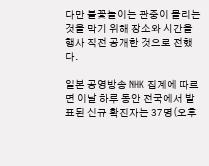다만 불꽃놀이는 관중이 몰리는 것을 막기 위해 장소와 시간을 행사 직전 공개한 것으로 전했다.

일본 공영방송 NHK 집계에 따르면 이날 하루 동안 전국에서 발표된 신규 확진자는 37명(오후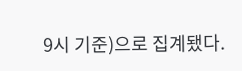9시 기준)으로 집계됐다.